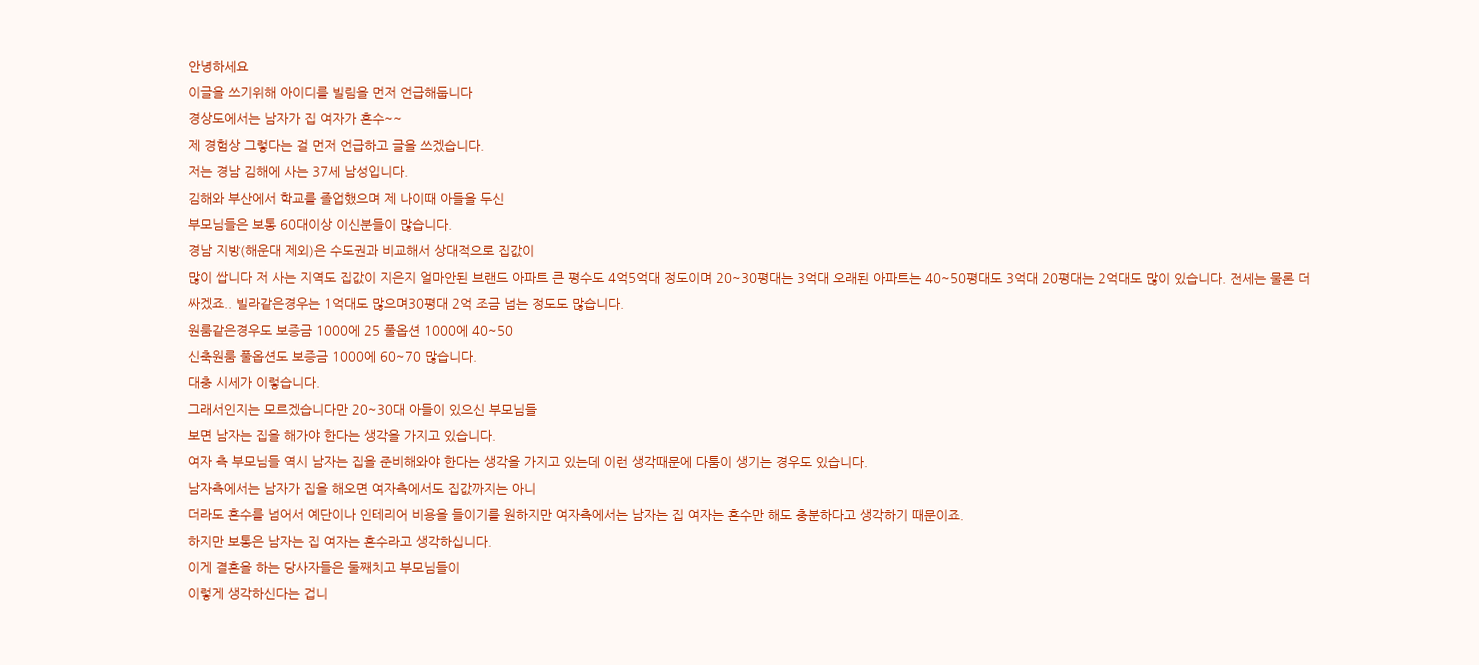안녕하세요
이글을 쓰기위해 아이디를 빌림을 먼저 언급해둡니다
경상도에서는 남자가 집 여자가 혼수~~
제 경험상 그렇다는 걸 먼저 언급하고 글을 쓰겠습니다.
저는 경남 김해에 사는 37세 남성입니다.
김해와 부산에서 학교를 졸업했으며 제 나이때 아들을 두신
부모님들은 보통 60대이상 이신분들이 많습니다.
경남 지방(해운대 제외)은 수도권과 비교해서 상대적으로 집값이
많이 쌉니다 저 사는 지역도 집값이 지은지 얼마안된 브랜드 아파트 큰 평수도 4억5억대 정도이며 20~30평대는 3억대 오래된 아파트는 40~50평대도 3억대 20평대는 2억대도 많이 있습니다. 전세는 물론 더 싸겠죠.. 빌라같은경우는 1억대도 많으며30평대 2억 조금 넘는 정도도 많습니다.
원룸같은경우도 보증금 1000에 25 풀옵션 1000에 40~50
신축원룸 풀옵션도 보증금 1000에 60~70 많습니다.
대충 시세가 이렇습니다.
그래서인지는 모르겠습니다만 20~30대 아들이 있으신 부모님들
보면 남자는 집을 해가야 한다는 생각을 가지고 있습니다.
여자 측 부모님들 역시 남자는 집을 준비해와야 한다는 생각을 가지고 있는데 이런 생각때문에 다툼이 생기는 경우도 있습니다.
남자측에서는 남자가 집을 해오면 여자측에서도 집값까지는 아니
더라도 혼수를 넘어서 예단이나 인테리어 비용을 들이기를 원하지만 여자측에서는 남자는 집 여자는 혼수만 해도 충분하다고 생각하기 때문이죠.
하지만 보통은 남자는 집 여자는 혼수라고 생각하십니다.
이게 결혼을 하는 당사자들은 둘째치고 부모님들이
이렇게 생각하신다는 겁니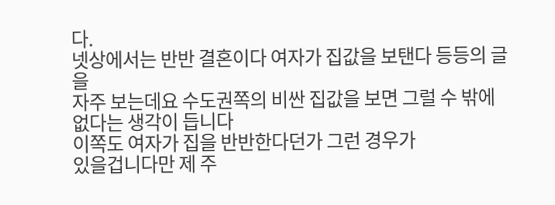다.
넷상에서는 반반 결혼이다 여자가 집값을 보탠다 등등의 글을
자주 보는데요 수도권쪽의 비싼 집값을 보면 그럴 수 밖에
없다는 생각이 듭니다
이쪽도 여자가 집을 반반한다던가 그런 경우가
있을겁니다만 제 주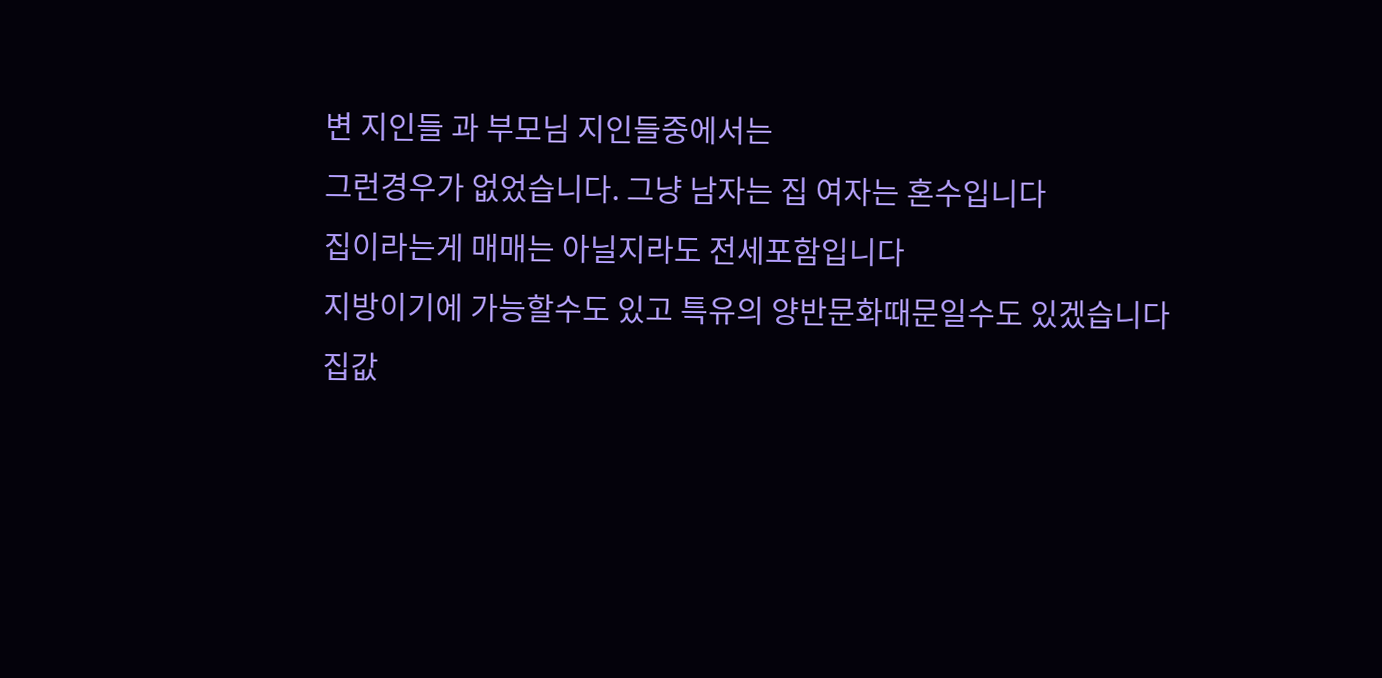변 지인들 과 부모님 지인들중에서는
그런경우가 없었습니다. 그냥 남자는 집 여자는 혼수입니다
집이라는게 매매는 아닐지라도 전세포함입니다
지방이기에 가능할수도 있고 특유의 양반문화때문일수도 있겠습니다
집값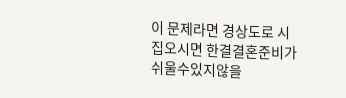이 문제라면 경상도로 시집오시면 한결결혼준비가 쉬울수있지않을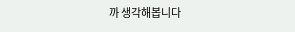까 생각해봅니다